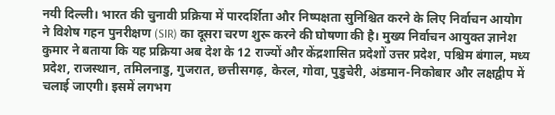नयी दिल्ली। भारत की चुनावी प्रक्रिया में पारदर्शिता और निष्पक्षता सुनिश्चित करने के लिए निर्वाचन आयोग ने विशेष गहन पुनरीक्षण (SIR) का दूसरा चरण शुरू करने की घोषणा की है। मुख्य निर्वाचन आयुक्त ज्ञानेश कुमार ने बताया कि यह प्रक्रिया अब देश के 12 राज्यों और केंद्रशासित प्रदेशों उत्तर प्रदेश, पश्चिम बंगाल, मध्य प्रदेश, राजस्थान, तमिलनाडु, गुजरात, छत्तीसगढ़, केरल, गोवा, पुडुचेरी, अंडमान-निकोबार और लक्षद्वीप में चलाई जाएगी। इसमें लगभग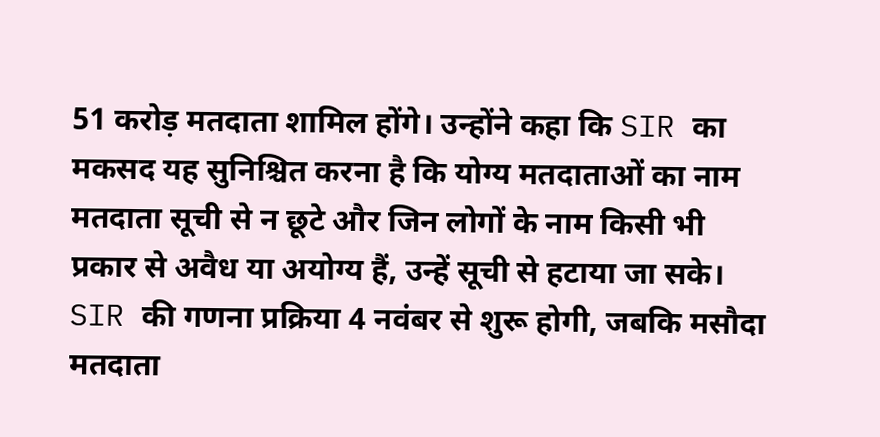51 करोड़ मतदाता शामिल होंगे। उन्होंने कहा कि SIR का मकसद यह सुनिश्चित करना है कि योग्य मतदाताओं का नाम मतदाता सूची से न छूटे और जिन लोगों के नाम किसी भी प्रकार से अवैध या अयोग्य हैं, उन्हें सूची से हटाया जा सके। SIR की गणना प्रक्रिया 4 नवंबर से शुरू होगी, जबकि मसौदा मतदाता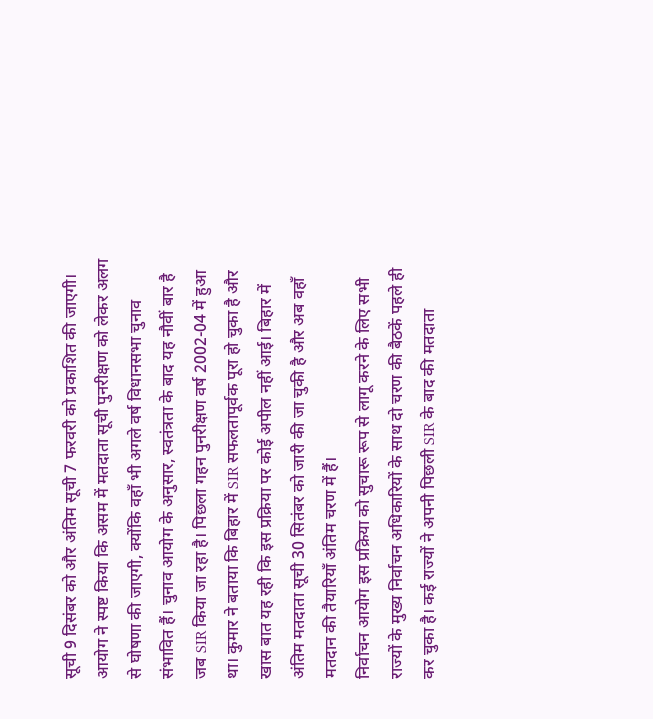सूची 9 दिसंबर को और अंतिम सूची 7 फरवरी को प्रकाशित की जाएगी।
आयोग ने स्पष्ट किया कि असम में मतदाता सूची पुनरीक्षण को लेकर अलग से घोषणा की जाएगी, क्योंकि वहाँ भी अगले वर्ष विधानसभा चुनाव संभावित हैं। चुनाव आयोग के अनुसार, स्वतंत्रता के बाद यह नौवीं बार है जब SIR किया जा रहा है। पिछला गहन पुनरीक्षण वर्ष 2002-04 में हुआ था। कुमार ने बताया कि बिहार में SIR सफलतापूर्वक पूरा हो चुका है और खास बात यह रही कि इस प्रक्रिया पर कोई अपील नहीं आई। बिहार में अंतिम मतदाता सूची 30 सितंबर को जारी की जा चुकी है और अब वहाँ मतदान की तैयारियाँ अंतिम चरण में हैं।
निर्वाचन आयोग इस प्रक्रिया को सुचारू रूप से लागू करने के लिए सभी राज्यों के मुख्य निर्वाचन अधिकारियों के साथ दो चरण की बैठकें पहले ही कर चुका है। कई राज्यों ने अपनी पिछली SIR के बाद की मतदाता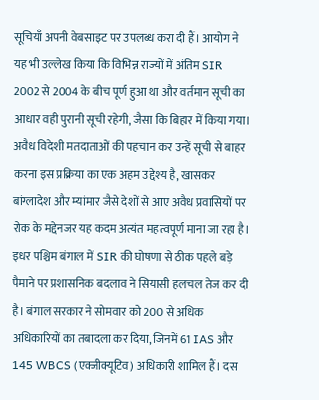सूचियाँ अपनी वेबसाइट पर उपलब्ध करा दी हैं। आयोग ने यह भी उल्लेख किया कि विभिन्न राज्यों में अंतिम SIR 2002 से 2004 के बीच पूर्ण हुआ था और वर्तमान सूची का आधार वही पुरानी सूची रहेगी, जैसा कि बिहार में किया गया। अवैध विदेशी मतदाताओं की पहचान कर उन्हें सूची से बाहर करना इस प्रक्रिया का एक अहम उद्देश्य है, खासकर बांग्लादेश और म्यांमार जैसे देशों से आए अवैध प्रवासियों पर रोक के मद्देनजर यह कदम अत्यंत महत्वपूर्ण माना जा रहा है।
इधर पश्चिम बंगाल में SIR की घोषणा से ठीक पहले बड़े पैमाने पर प्रशासनिक बदलाव ने सियासी हलचल तेज कर दी है। बंगाल सरकार ने सोमवार को 200 से अधिक अधिकारियों का तबादला कर दिया, जिनमें 61 IAS और 145 WBCS (एक्जीक्यूटिव) अधिकारी शामिल हैं। दस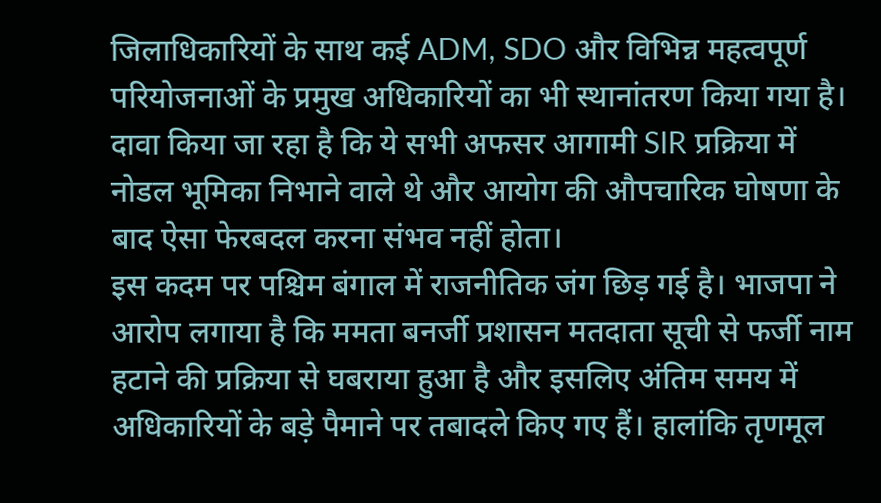जिलाधिकारियों के साथ कई ADM, SDO और विभिन्न महत्वपूर्ण परियोजनाओं के प्रमुख अधिकारियों का भी स्थानांतरण किया गया है। दावा किया जा रहा है कि ये सभी अफसर आगामी SIR प्रक्रिया में नोडल भूमिका निभाने वाले थे और आयोग की औपचारिक घोषणा के बाद ऐसा फेरबदल करना संभव नहीं होता।
इस कदम पर पश्चिम बंगाल में राजनीतिक जंग छिड़ गई है। भाजपा ने आरोप लगाया है कि ममता बनर्जी प्रशासन मतदाता सूची से फर्जी नाम हटाने की प्रक्रिया से घबराया हुआ है और इसलिए अंतिम समय में अधिकारियों के बड़े पैमाने पर तबादले किए गए हैं। हालांकि तृणमूल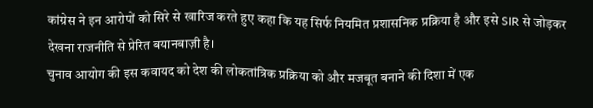कांग्रेस ने इन आरोपों को सिरे से खारिज करते हुए कहा कि यह सिर्फ नियमित प्रशासनिक प्रक्रिया है और इसे SIR से जोड़कर देखना राजनीति से प्रेरित बयानबाज़ी है।
चुनाव आयोग की इस कवायद को देश की लोकतांत्रिक प्रक्रिया को और मजबूत बनाने की दिशा में एक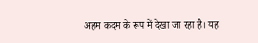अहम कदम के रूप में देखा जा रहा है। यह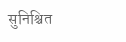सुनिश्चित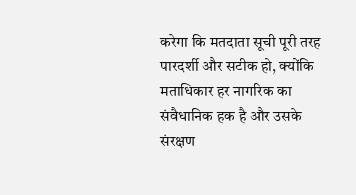करेगा कि मतदाता सूची पूरी तरह पारदर्शी और सटीक हो, क्योंकि मताधिकार हर नागरिक का संवैधानिक हक है और उसके संरक्षण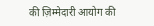की ज़िम्मेदारी आयोग की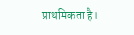प्राथमिकता है।